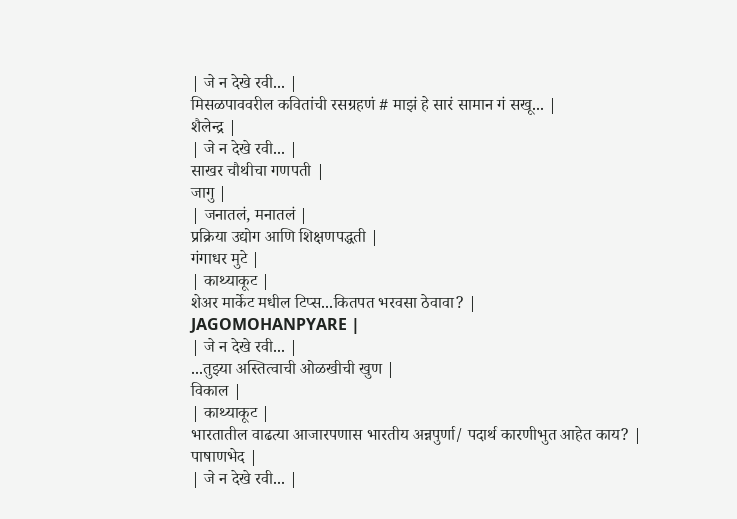| जे न देखे रवी... |
मिसळपाववरील कवितांची रसग्रहणं # माझं हे सारं सामान गं सखू... |
शैलेन्द्र |
| जे न देखे रवी... |
साखर चौथीचा गणपती |
जागु |
| जनातलं, मनातलं |
प्रक्रिया उद्योग आणि शिक्षणपद्धती |
गंगाधर मुटे |
| काथ्याकूट |
शेअर मार्केट मधील टिप्स...कितपत भरवसा ठेवावा? |
JAGOMOHANPYARE |
| जे न देखे रवी... |
...तुझ्या अस्तित्वाची ओळखीची खुण |
विकाल |
| काथ्याकूट |
भारतातील वाढत्या आजारपणास भारतीय अन्नपुर्णा/ पदार्थ कारणीभुत आहेत काय? |
पाषाणभेद |
| जे न देखे रवी... |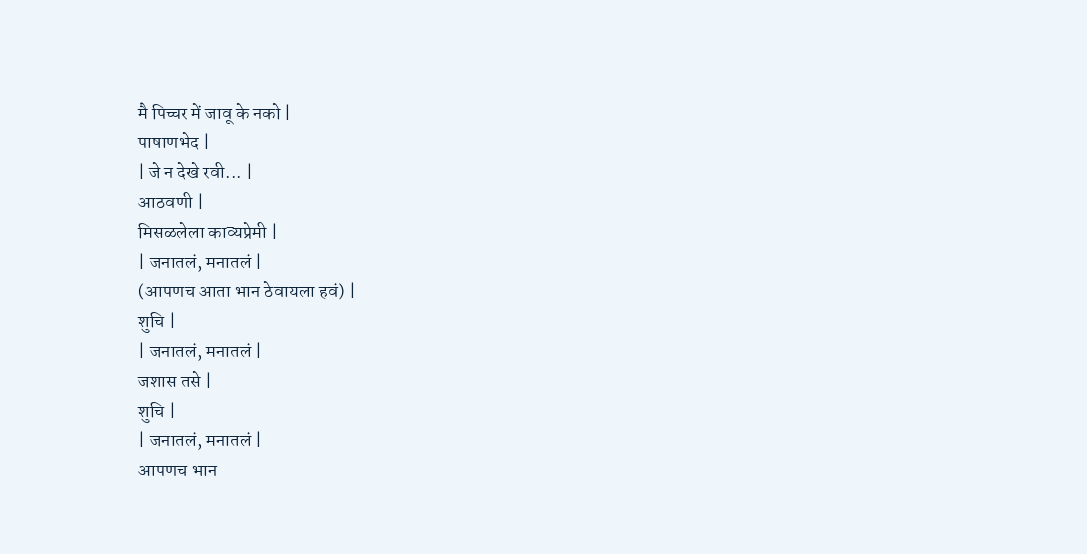मै पिच्चर में जावू के नको |
पाषाणभेद |
| जे न देखे रवी... |
आठवणी |
मिसळलेला काव्यप्रेमी |
| जनातलं, मनातलं |
(आपणच आता भान ठेवायला हवं) |
शुचि |
| जनातलं, मनातलं |
जशास तसे |
शुचि |
| जनातलं, मनातलं |
आपणच भान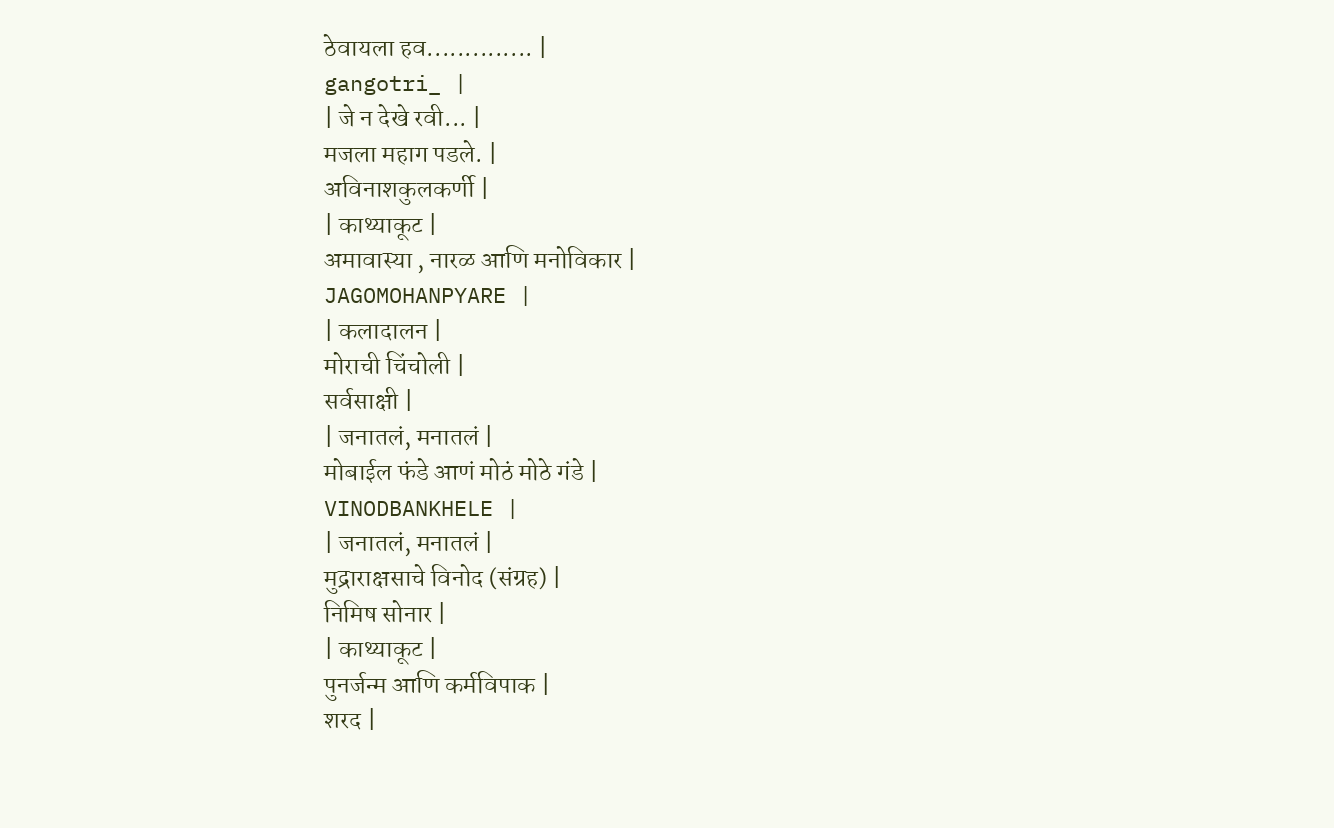ठेवायला हव.............. |
gangotri_ |
| जे न देखे रवी... |
मजला महाग पडले. |
अविनाशकुलकर्णी |
| काथ्याकूट |
अमावास्या , नारळ आणि मनोविकार |
JAGOMOHANPYARE |
| कलादालन |
मोराची चिंचोली |
सर्वसाक्षी |
| जनातलं, मनातलं |
मोबाईल फंडे आणं मोठं मोठे गंडे |
VINODBANKHELE |
| जनातलं, मनातलं |
मुद्राराक्षसाचे विनोद (संग्रह) |
निमिष सोनार |
| काथ्याकूट |
पुनर्जन्म आणि कर्मविपाक |
शरद |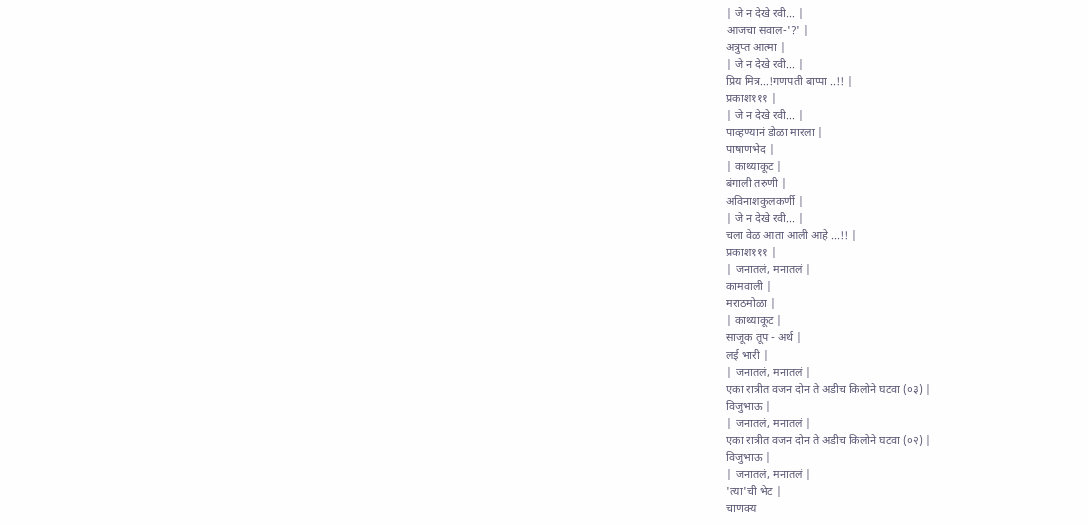| जे न देखे रवी... |
आजचा सवाल-'?' |
अत्रुप्त आत्मा |
| जे न देखे रवी... |
प्रिय मित्र...!गणपती बाप्पा ..!! |
प्रकाश१११ |
| जे न देखे रवी... |
पाव्हण्यानं डोळा मारला |
पाषाणभेद |
| काथ्याकूट |
बंगाली तरुणी |
अविनाशकुलकर्णी |
| जे न देखे रवी... |
चला वेळ आता आली आहे ...!! |
प्रकाश१११ |
| जनातलं, मनातलं |
कामवाली |
मराठमोळा |
| काथ्याकूट |
साजूक तूप - अर्थ |
लई भारी |
| जनातलं, मनातलं |
एका रात्रीत वजन दोन ते अडीच किलोने घटवा (०३) |
विजुभाऊ |
| जनातलं, मनातलं |
एका रात्रीत वजन दोन ते अडीच किलोने घटवा (०२) |
विजुभाऊ |
| जनातलं, मनातलं |
'त्या'ची भेट |
चाणक्य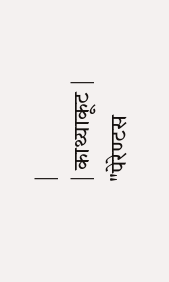|
| काथ्याकूट |
"पेरेण्टस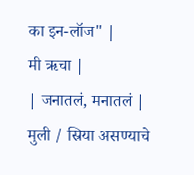का इन-लॉज" |
मी ऋचा |
| जनातलं, मनातलं |
मुली / स्रिया असण्याचे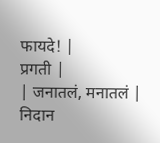फायदे! |
प्रगती |
| जनातलं, मनातलं |
निदान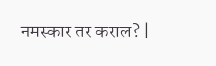नमस्कार तर कराल? |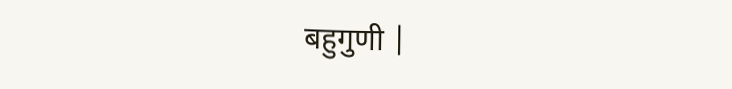बहुगुणी |